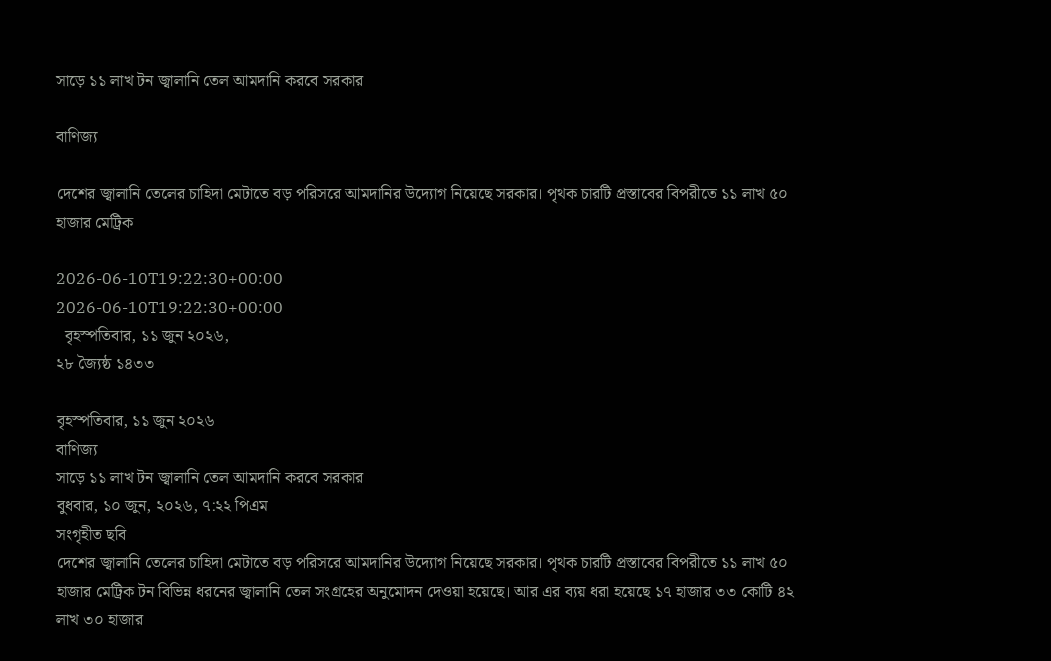সাড়ে ১১ লাখ টন জ্বালানি তেল আমদানি করবে সরকার

বাণিজ্য

দেশের জ্বালানি তেলের চাহিদা মেটাতে বড় পরিসরে আমদানির উদ্যোগ নিয়েছে সরকার। পৃথক চারটি প্রস্তাবের বিপরীতে ১১ লাখ ৫০ হাজার মেট্রিক

2026-06-10T19:22:30+00:00
2026-06-10T19:22:30+00:00
  বৃহস্পতিবার, ১১ জুন ২০২৬,
২৮ জ্যৈষ্ঠ ১৪৩৩

বৃহস্পতিবার, ১১ জুন ২০২৬
বাণিজ্য
সাড়ে ১১ লাখ টন জ্বালানি তেল আমদানি করবে সরকার
বুধবার, ১০ জুন, ২০২৬, ৭:২২ পিএম
সংগৃহীত ছবি
দেশের জ্বালানি তেলের চাহিদা মেটাতে বড় পরিসরে আমদানির উদ্যোগ নিয়েছে সরকার। পৃথক চারটি প্রস্তাবের বিপরীতে ১১ লাখ ৫০ হাজার মেট্রিক টন বিভিন্ন ধরনের জ্বালানি তেল সংগ্রহের অনুমোদন দেওয়া হয়েছে। আর এর ব্যয় ধরা হয়েছে ১৭ হাজার ৩৩ কোটি ৪২ লাখ ৩০ হাজার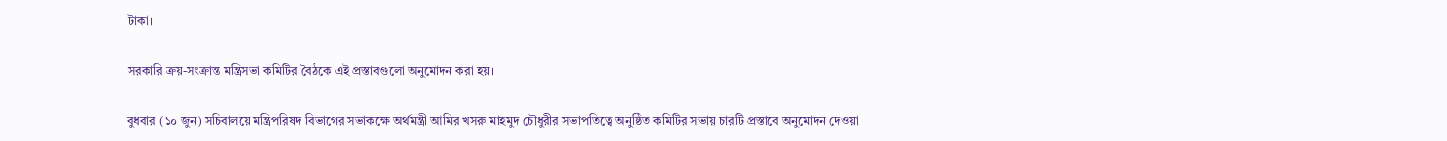টাকা।

সরকারি ক্রয়-সংক্রান্ত মন্ত্রিসভা কমিটির বৈঠকে এই প্রস্তাবগুলো অনুমোদন করা হয়।

বুধবার (১০ জুন) সচিবালয়ে মন্ত্রিপরিষদ বিভাগের সভাকক্ষে অর্থমন্ত্রী আমির খসরু মাহমুদ চৌধুরীর সভাপতিত্বে অনুষ্ঠিত কমিটির সভায় চারটি প্রস্তাবে অনুমোদন দেওয়া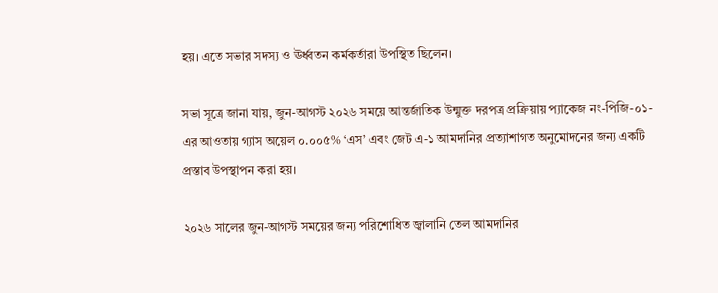হয়। এতে সভার সদস্য ও ঊর্ধ্বতন কর্মকর্তারা উপস্থিত ছিলেন।

সভা সূত্রে জানা যায়, জুন-আগস্ট ২০২৬ সময়ে আন্তর্জাতিক উন্মুক্ত দরপত্র প্রক্রিয়ায় প্যাকেজ নং-পিজি-০১-এর আওতায় গ্যাস অয়েল ০.০০৫% ‘এস’ এবং জেট এ-১ আমদানির প্রত্যাশাগত অনুমোদনের জন্য একটি প্রস্তাব উপস্থাপন করা হয়।

২০২৬ সালের জুন-আগস্ট সময়ের জন্য পরিশোধিত জ্বালানি তেল আমদানির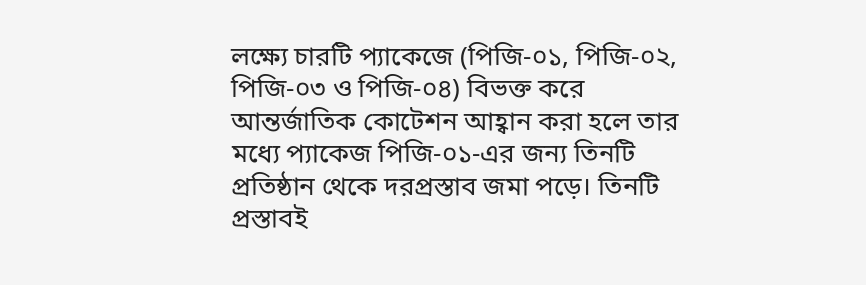লক্ষ্যে চারটি প্যাকেজে (পিজি-০১, পিজি-০২, পিজি-০৩ ও পিজি-০৪) বিভক্ত করে আন্তর্জাতিক কোটেশন আহ্বান করা হলে তার মধ্যে প্যাকেজ পিজি-০১-এর জন্য তিনটি প্রতিষ্ঠান থেকে দরপ্রস্তাব জমা পড়ে। তিনটি প্রস্তাবই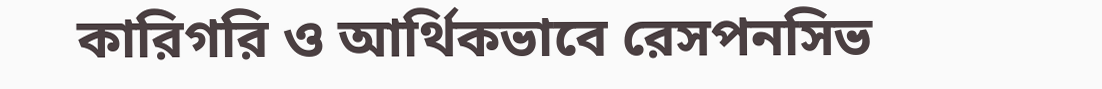কারিগরি ও আর্থিকভাবে রেসপনসিভ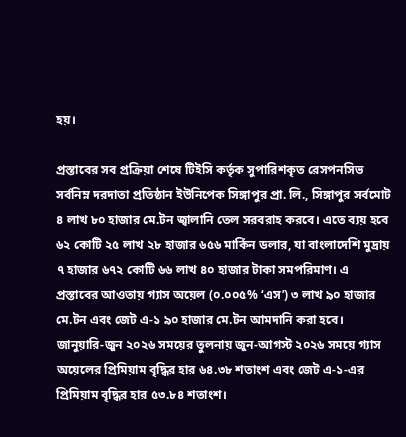হয়।

প্রস্তাবের সব প্রক্রিয়া শেষে টিইসি কর্তৃক সুপারিশকৃত রেসপনসিভ সর্বনিম্ন দরদাতা প্রতিষ্ঠান ইউনিপেক সিঙ্গাপুর প্রা. লি., সিঙ্গাপুর সর্বমোট ৪ লাখ ৮০ হাজার মে.টন জ্বালানি তেল সরবরাহ করবে। এতে ব্যয় হবে ৬২ কোটি ২৫ লাখ ২৮ হাজার ৬৫৬ মার্কিন ডলার, যা বাংলাদেশি মুদ্রায় ৭ হাজার ৬৭২ কোটি ৬৬ লাখ ৪০ হাজার টাকা সমপরিমাণ। এ প্রস্তাবের আওতায় গ্যাস অয়েল (০.০০৫% ‘এস’) ৩ লাখ ৯০ হাজার মে.টন এবং জেট এ-১ ৯০ হাজার মে.টন আমদানি করা হবে। জানুয়ারি-জুন ২০২৬ সময়ের তুলনায় জুন-আগস্ট ২০২৬ সময়ে গ্যাস অয়েলের প্রিমিয়াম বৃদ্ধির হার ৬৪.৩৮ শতাংশ এবং জেট এ-১-এর প্রিমিয়াম বৃদ্ধির হার ৫৩.৮৪ শতাংশ।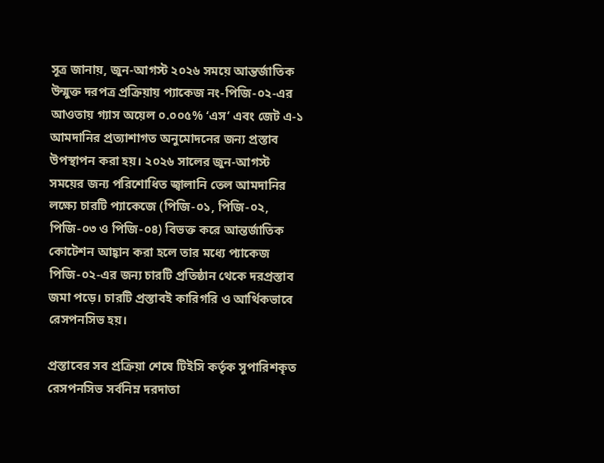সূত্র জানায়, জুন-আগস্ট ২০২৬ সময়ে আন্তর্জাতিক উন্মুক্ত দরপত্র প্রক্রিয়ায় প্যাকেজ নং-পিজি-০২-এর আওতায় গ্যাস অয়েল ০.০০৫% ‘এস’ এবং জেট এ-১ আমদানির প্রত্যাশাগত অনুমোদনের জন্য প্রস্তাব উপস্থাপন করা হয়। ২০২৬ সালের জুন-আগস্ট সময়ের জন্য পরিশোধিত জ্বালানি তেল আমদানির লক্ষ্যে চারটি প্যাকেজে (পিজি-০১, পিজি-০২, পিজি-০৩ ও পিজি-০৪) বিভক্ত করে আন্তর্জাতিক কোটেশন আহ্বান করা হলে তার মধ্যে প্যাকেজ পিজি-০২-এর জন্য চারটি প্রতিষ্ঠান থেকে দরপ্রস্তাব জমা পড়ে। চারটি প্রস্তাবই কারিগরি ও আর্থিকভাবে রেসপনসিভ হয়।

প্রস্তাবের সব প্রক্রিয়া শেষে টিইসি কর্তৃক সুপারিশকৃত রেসপনসিভ সর্বনিম্ন দরদাতা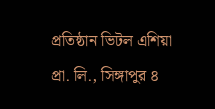প্রতিষ্ঠান ভিটল এশিয়া প্রা. লি., সিঙ্গাপুর ৪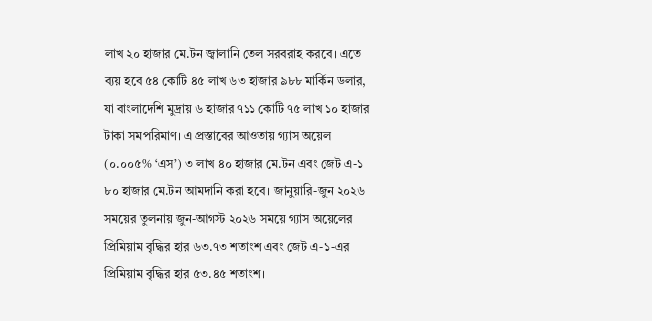লাখ ২০ হাজার মে.টন জ্বালানি তেল সরবরাহ করবে। এতে ব্যয় হবে ৫৪ কোটি ৪৫ লাখ ৬৩ হাজার ৯৮৮ মার্কিন ডলার, যা বাংলাদেশি মুদ্রায় ৬ হাজার ৭১১ কোটি ৭৫ লাখ ১০ হাজার টাকা সমপরিমাণ। এ প্রস্তাবের আওতায় গ্যাস অয়েল (০.০০৫% ‘এস’) ৩ লাখ ৪০ হাজার মে.টন এবং জেট এ-১ ৮০ হাজার মে.টন আমদানি করা হবে। জানুয়ারি-জুন ২০২৬ সময়ের তুলনায় জুন-আগস্ট ২০২৬ সময়ে গ্যাস অয়েলের প্রিমিয়াম বৃদ্ধির হার ৬৩.৭৩ শতাংশ এবং জেট এ-১-এর প্রিমিয়াম বৃদ্ধির হার ৫৩.৪৫ শতাংশ।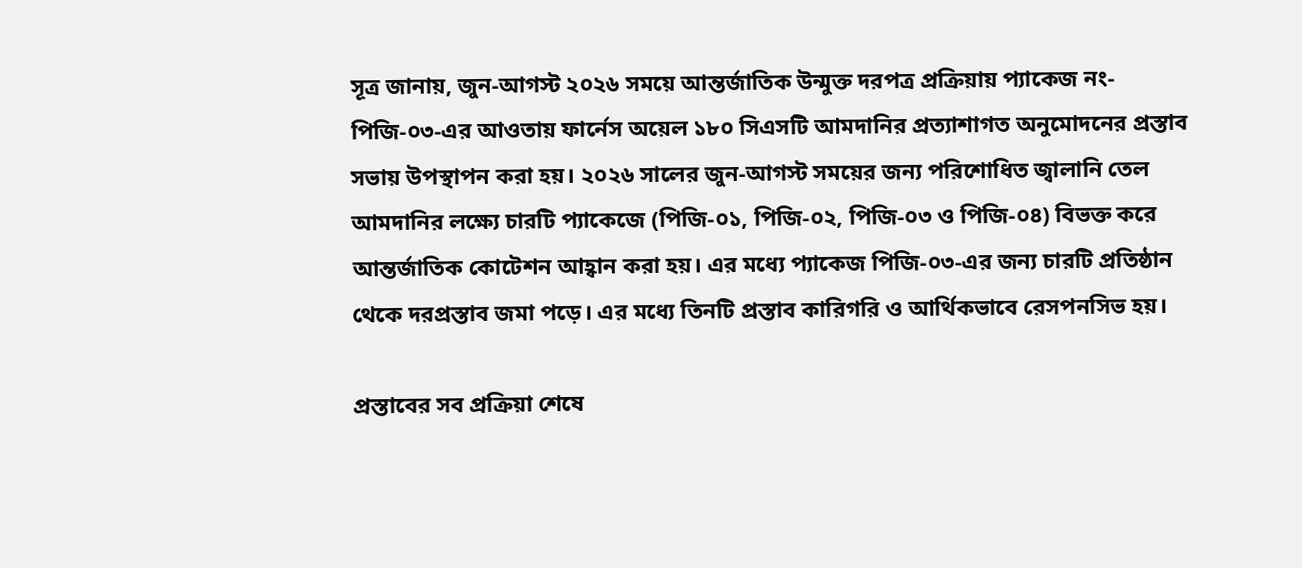সূত্র জানায়, জুন-আগস্ট ২০২৬ সময়ে আন্তর্জাতিক উন্মুক্ত দরপত্র প্রক্রিয়ায় প্যাকেজ নং-পিজি-০৩-এর আওতায় ফার্নেস অয়েল ১৮০ সিএসটি আমদানির প্রত্যাশাগত অনুমোদনের প্রস্তাব সভায় উপস্থাপন করা হয়। ২০২৬ সালের জুন-আগস্ট সময়ের জন্য পরিশোধিত জ্বালানি তেল আমদানির লক্ষ্যে চারটি প্যাকেজে (পিজি-০১, পিজি-০২, পিজি-০৩ ও পিজি-০৪) বিভক্ত করে আন্তর্জাতিক কোটেশন আহ্বান করা হয়। এর মধ্যে প্যাকেজ পিজি-০৩-এর জন্য চারটি প্রতিষ্ঠান থেকে দরপ্রস্তাব জমা পড়ে। এর মধ্যে তিনটি প্রস্তাব কারিগরি ও আর্থিকভাবে রেসপনসিভ হয়।

প্রস্তাবের সব প্রক্রিয়া শেষে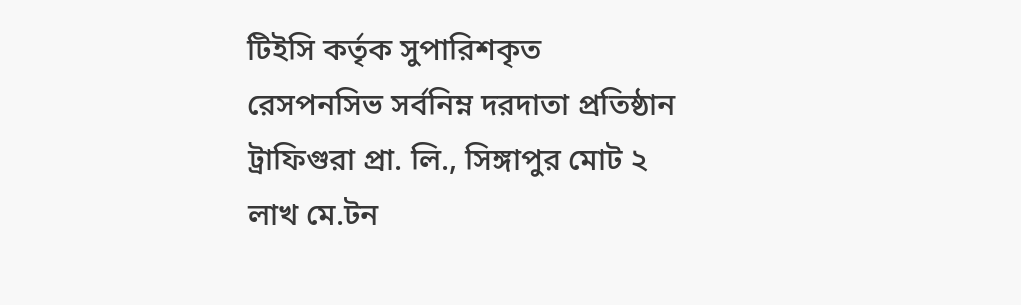টিইসি কর্তৃক সুপারিশকৃত রেসপনসিভ সর্বনিম্ন দরদাতা প্রতিষ্ঠান ট্রাফিগুরা প্রা. লি., সিঙ্গাপুর মোট ২ লাখ মে.টন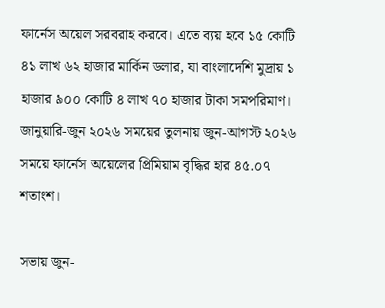ফার্নেস অয়েল সরবরাহ করবে। এতে ব্যয় হবে ১৫ কোটি ৪১ লাখ ৬২ হাজার মার্কিন ডলার, যা বাংলাদেশি মুদ্রায় ১ হাজার ৯০০ কোটি ৪ লাখ ৭০ হাজার টাকা সমপরিমাণ। জানুয়ারি-জুন ২০২৬ সময়ের তুলনায় জুন-আগস্ট ২০২৬ সময়ে ফার্নেস অয়েলের প্রিমিয়াম বৃদ্ধির হার ৪৫.০৭ শতাংশ।

সভায় জুন-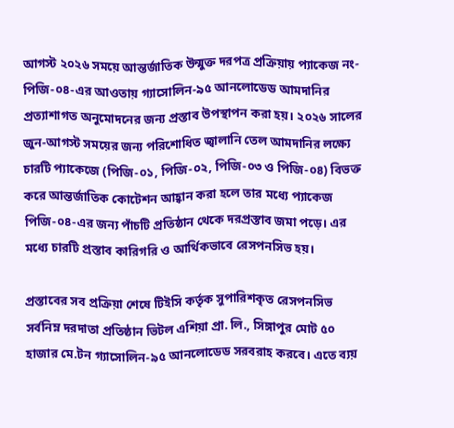আগস্ট ২০২৬ সময়ে আন্তর্জাতিক উন্মুক্ত দরপত্র প্রক্রিয়ায় প্যাকেজ নং-পিজি-০৪-এর আওতায় গ্যাসোলিন-৯৫ আনলোডেড আমদানির প্রত্যাশাগত অনুমোদনের জন্য প্রস্তাব উপস্থাপন করা হয়। ২০২৬ সালের জুন-আগস্ট সময়ের জন্য পরিশোধিত জ্বালানি তেল আমদানির লক্ষ্যে চারটি প্যাকেজে (পিজি-০১, পিজি-০২, পিজি-০৩ ও পিজি-০৪) বিভক্ত করে আন্তর্জাতিক কোটেশন আহ্বান করা হলে তার মধ্যে প্যাকেজ পিজি-০৪-এর জন্য পাঁচটি প্রতিষ্ঠান থেকে দরপ্রস্তাব জমা পড়ে। এর মধ্যে চারটি প্রস্তাব কারিগরি ও আর্থিকভাবে রেসপনসিভ হয়।

প্রস্তাবের সব প্রক্রিয়া শেষে টিইসি কর্তৃক সুপারিশকৃত রেসপনসিভ সর্বনিম্ন দরদাতা প্রতিষ্ঠান ভিটল এশিয়া প্রা. লি., সিঙ্গাপুর মোট ৫০ হাজার মে.টন গ্যাসোলিন-৯৫ আনলোডেড সরবরাহ করবে। এতে ব্যয়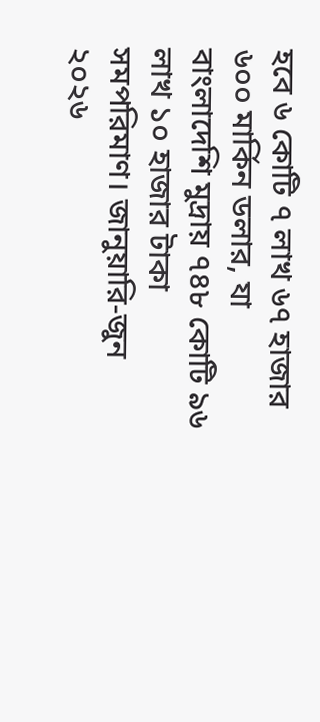হবে ৬ কোটি ৭ লাখ ৬৭ হাজার ৬০০ মার্কিন ডলার, যা বাংলাদেশি মুদ্রায় ৭৪৮ কোটি ৯৬ লাখ ১০ হাজার টাকা সমপরিমাণ। জানুয়ারি-জুন ২০২৬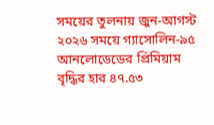সময়ের তুলনায় জুন-আগস্ট ২০২৬ সময়ে গ্যাসোলিন-৯৫ আনলোডেডের প্রিমিয়াম বৃদ্ধির হার ৪৭.৫৩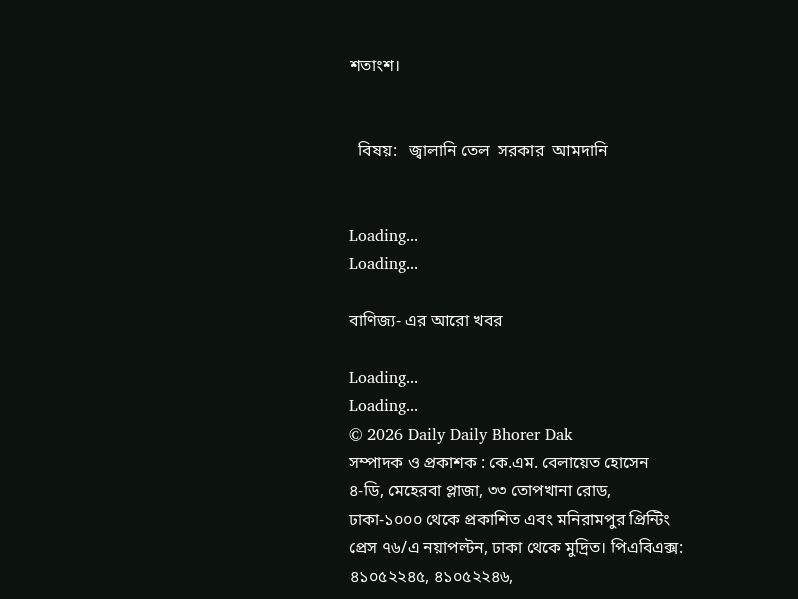শতাংশ।


  বিষয়:   জ্বালানি তেল  সরকার  আমদানি


Loading...
Loading...

বাণিজ্য- এর আরো খবর

Loading...
Loading...
© 2026 Daily Daily Bhorer Dak
সম্পাদক ও প্রকাশক : কে.এম. বেলায়েত হোসেন
৪-ডি, মেহেরবা প্লাজা, ৩৩ তোপখানা রোড, ঢাকা-১০০০ থেকে প্রকাশিত এবং মনিরামপুর প্রিন্টিং প্রেস ৭৬/এ নয়াপল্টন, ঢাকা থেকে মুদ্রিত। পিএবিএক্স: ৪১০৫২২৪৫, ৪১০৫২২৪৬,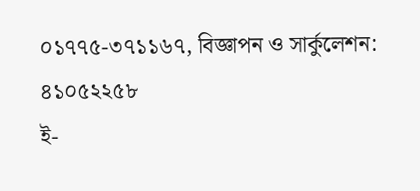০১৭৭৫-৩৭১১৬৭, বিজ্ঞাপন ও সার্কুলেশন: ৪১০৫২২৫৮
ই-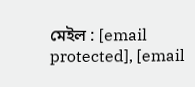মেইল : [email protected], [email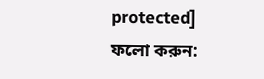protected]
ফলো করুন: